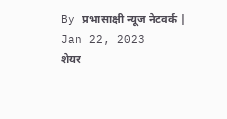By प्रभासाक्षी न्यूज नेटवर्क | Jan 22, 2023
शेयर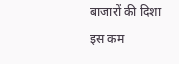बाजारों की दिशा इस कम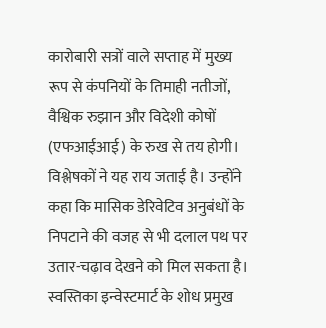कारोबारी सत्रों वाले सप्ताह में मुख्य रूप से कंपनियों के तिमाही नतीजों, वैश्विक रुझान और विदेशी कोषों (एफआईआई) के रुख से तय होगी। विश्लेषकों ने यह राय जताई है। उन्होंने कहा कि मासिक डेरिवेटिव अनुबंधों के निपटाने की वजह से भी दलाल पथ पर उतार-चढ़ाव देखने को मिल सकता है। स्वस्तिका इन्वेस्टमार्ट के शोध प्रमुख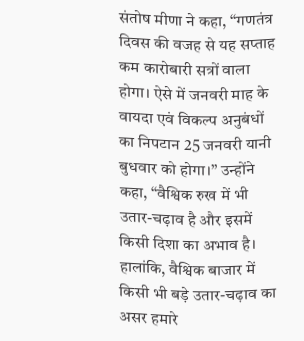संतोष मीणा ने कहा, ‘‘गणतंत्र दिवस की वजह से यह सप्ताह कम कारोबारी सत्रों वाला होगा। ऐसे में जनवरी माह के वायदा एवं विकल्प अनुबंधों का निपटान 25 जनवरी यानी बुधवार को होगा।’’ उन्होंने कहा, ‘‘वैश्विक रुख में भी उतार-चढ़ाव है और इसमें किसी दिशा का अभाव है। हालांकि, वैश्विक बाजार में किसी भी बड़े उतार-चढ़ाव का असर हमारे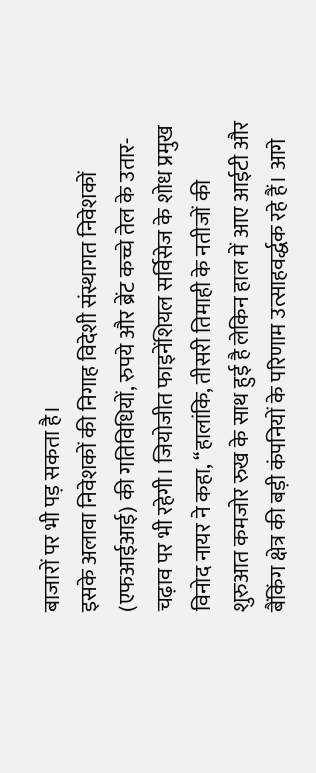बाजारों पर भी पड़ सकता है।
इसके अलावा निवेशकों की निगाह विदेशी संस्थागत निवेशकों (एफआईआई) की गतिविधियों, रुपये और ब्रेंट कच्चे तेल के उतार-चढ़ाव पर भी रहेगी। जियोजीत फाइनेंशियल सर्विसेज के शोध प्रमुख विनोद नायर ने कहा, ‘‘हालांकि, तीसरी तिमाही के नतीजों की शुरुआत कमजोर रुख के साथ हुई है लेकिन हाल में आए आईटी और बैंकिंग क्षेत्र की बड़ी कंपनियों के परिणाम उत्साहवर्द्धक रहे हैं। आगे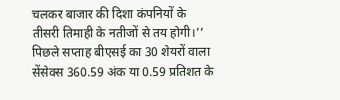चलकर बाजार की दिशा कंपनियों के तीसरी तिमाही के नतीजों से तय होगी।’’ पिछले सप्ताह बीएसई का 30 शेयरों वाला सेंसेक्स 360.59 अंक या 0.59 प्रतिशत के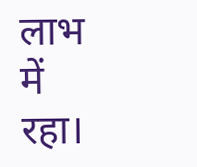लाभ में रहा।